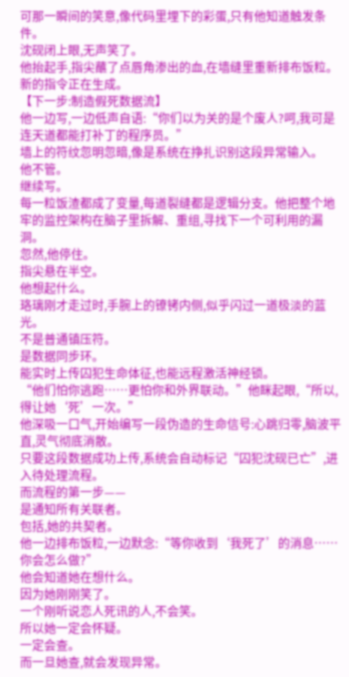可那一瞬间的笑意,像代码里埋下的彩蛋,只有他知道触发条件。
沈砚闭上眼,无声笑了。
他抬起手,指尖蘸了点唇角渗出的血,在墙缝里重新排布饭粒。
新的指令正在生成。
【下一步:制造假死数据流】
他一边写,一边低声自语:“你们以为关的是个废人?呵,我可是连天道都能打补丁的程序员。”
墙上的符纹忽明忽暗,像是系统在挣扎识别这段异常输入。
他不管。
继续写。
每一粒饭渣都成了变量,每道裂缝都是逻辑分支。他把整个地牢的监控架构在脑子里拆解、重组,寻找下一个可利用的漏洞。
忽然,他停住。
指尖悬在半空。
他想起什么。
珞璃刚才走过时,手腕上的镣铐内侧,似乎闪过一道极淡的蓝光。
不是普通镇压符。
是数据同步环。
能实时上传囚犯生命体征,也能远程激活神经锁。
“他们怕你逃跑……更怕你和外界联动。”他眯起眼,“所以,得让她‘死’一次。”
他深吸一口气,开始编写一段伪造的生命信号:心跳归零,脑波平直,灵气彻底消散。
只要这段数据成功上传,系统会自动标记“囚犯沈砚已亡”,进入待处理流程。
而流程的第一步——
是通知所有关联者。
包括,她的共契者。
他一边排布饭粒,一边默念:“等你收到‘我死了’的消息……你会怎么做?”
他会知道她在想什么。
因为她刚刚笑了。
一个刚听说恋人死讯的人,不会笑。
所以她一定会怀疑。
一定会查。
而一旦她查,就会发现异常。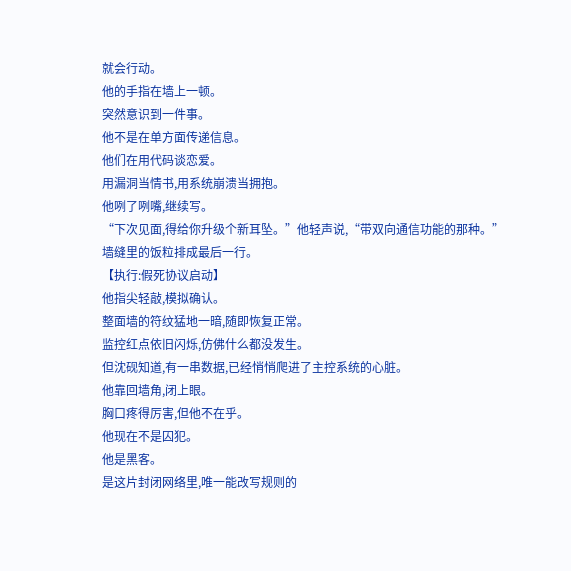就会行动。
他的手指在墙上一顿。
突然意识到一件事。
他不是在单方面传递信息。
他们在用代码谈恋爱。
用漏洞当情书,用系统崩溃当拥抱。
他咧了咧嘴,继续写。
“下次见面,得给你升级个新耳坠。”他轻声说,“带双向通信功能的那种。”
墙缝里的饭粒排成最后一行。
【执行:假死协议启动】
他指尖轻敲,模拟确认。
整面墙的符纹猛地一暗,随即恢复正常。
监控红点依旧闪烁,仿佛什么都没发生。
但沈砚知道,有一串数据,已经悄悄爬进了主控系统的心脏。
他靠回墙角,闭上眼。
胸口疼得厉害,但他不在乎。
他现在不是囚犯。
他是黑客。
是这片封闭网络里,唯一能改写规则的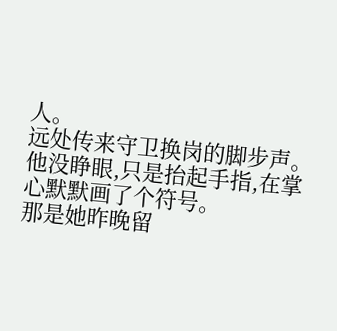人。
远处传来守卫换岗的脚步声。
他没睁眼,只是抬起手指,在掌心默默画了个符号。
那是她昨晚留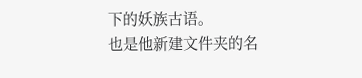下的妖族古语。
也是他新建文件夹的名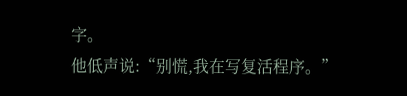字。
他低声说:“别慌,我在写复活程序。”